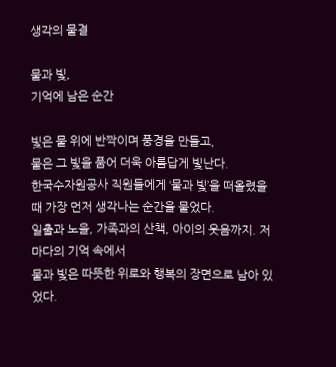생각의 물결

물과 빛,
기억에 남은 순간

빛은 물 위에 반짝이며 풍경을 만들고,
물은 그 빛을 품어 더욱 아름답게 빛난다.
한국수자원공사 직원들에게 ‘물과 빛’을 떠올렸을 때 가장 먼저 생각나는 순간을 물었다.
일출과 노을, 가족과의 산책, 아이의 웃음까지. 저마다의 기억 속에서
물과 빛은 따뜻한 위로와 행복의 장면으로 남아 있었다.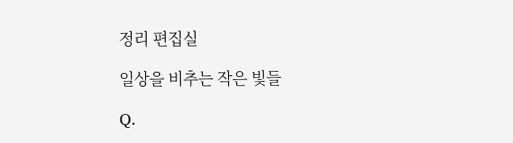정리 편집실

일상을 비추는 작은 빛들

Q.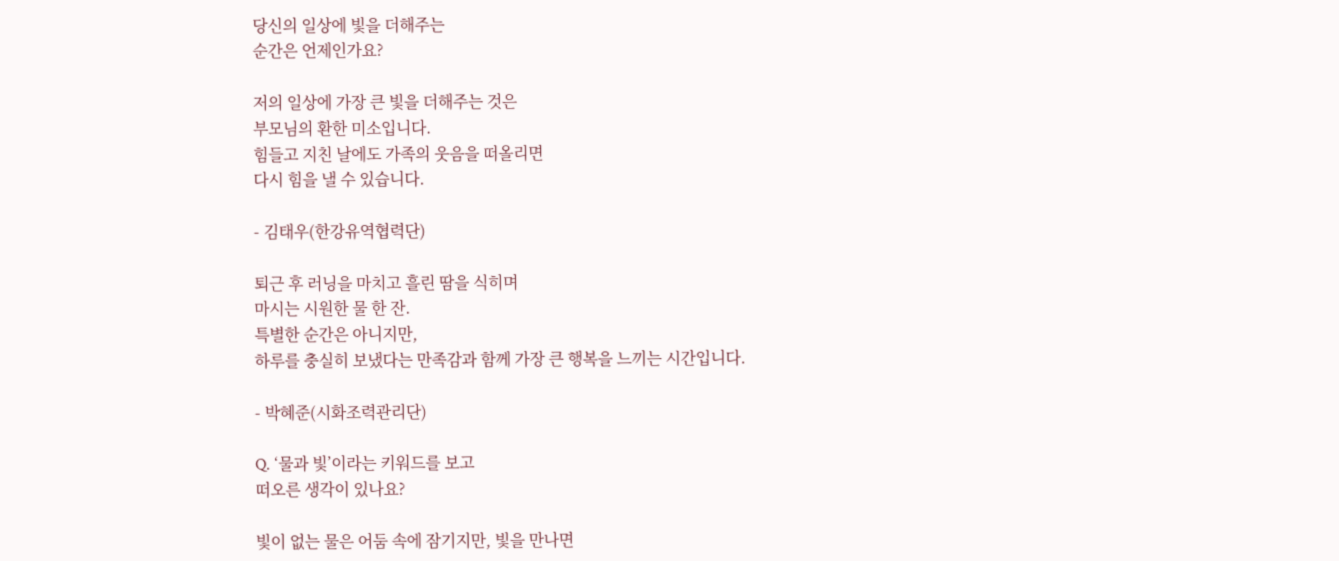당신의 일상에 빛을 더해주는
순간은 언제인가요?

저의 일상에 가장 큰 빛을 더해주는 것은
부모님의 환한 미소입니다.
힘들고 지친 날에도 가족의 웃음을 떠올리면
다시 힘을 낼 수 있습니다.

- 김태우(한강유역협력단)

퇴근 후 러닝을 마치고 흘린 땀을 식히며
마시는 시원한 물 한 잔.
특별한 순간은 아니지만,
하루를 충실히 보냈다는 만족감과 함께 가장 큰 행복을 느끼는 시간입니다.

- 박혜준(시화조력관리단)

Q. ‘물과 빛’이라는 키워드를 보고
떠오른 생각이 있나요?

빛이 없는 물은 어둠 속에 잠기지만, 빛을 만나면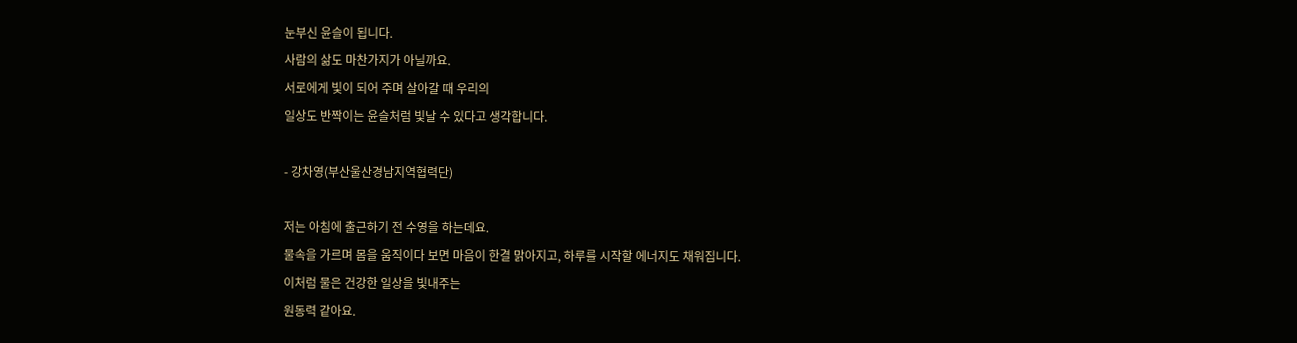눈부신 윤슬이 됩니다.
사람의 삶도 마찬가지가 아닐까요.
서로에게 빛이 되어 주며 살아갈 때 우리의
일상도 반짝이는 윤슬처럼 빛날 수 있다고 생각합니다.

- 강차영(부산울산경남지역협력단)

저는 아침에 출근하기 전 수영을 하는데요.
물속을 가르며 몸을 움직이다 보면 마음이 한결 맑아지고, 하루를 시작할 에너지도 채워집니다.
이처럼 물은 건강한 일상을 빛내주는
원동력 같아요.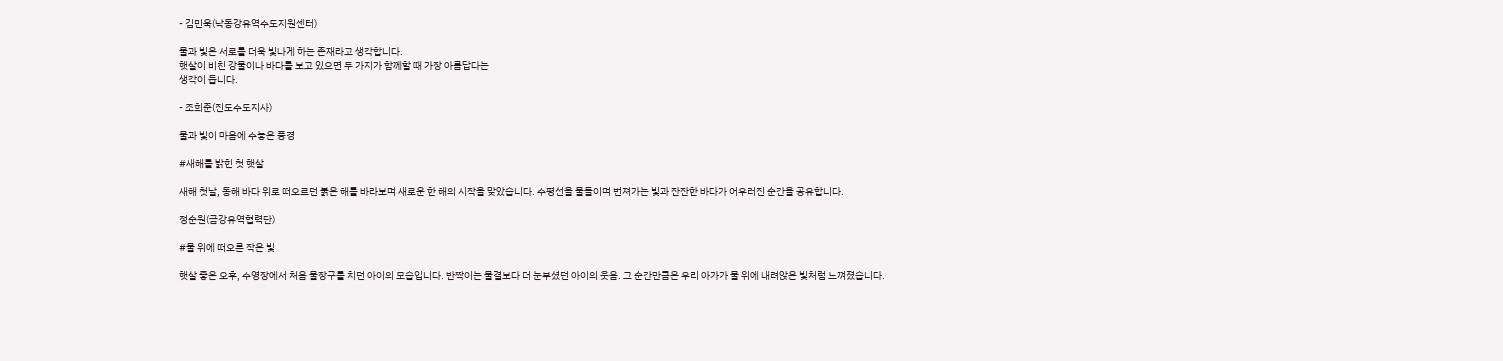- 김민욱(낙동강유역수도지원센터)

물과 빛은 서로를 더욱 빛나게 하는 존재라고 생각합니다.
햇살이 비친 강물이나 바다를 보고 있으면 두 가지가 함께할 때 가장 아름답다는
생각이 듭니다.

- 조희준(진도수도지사)

물과 빛이 마음에 수놓은 풍경

#새해를 밝힌 첫 햇살

새해 첫날, 동해 바다 위로 떠오르던 붉은 해를 바라보며 새로운 한 해의 시작을 맞았습니다. 수평선을 물들이며 번져가는 빛과 잔잔한 바다가 어우러진 순간을 공유합니다.

정순원(금강유역협력단)

#물 위에 떠오른 작은 빛

햇살 좋은 오후, 수영장에서 처음 물장구를 치던 아이의 모습입니다. 반짝이는 물결보다 더 눈부셨던 아이의 웃음. 그 순간만큼은 우리 아가가 물 위에 내려앉은 빛처럼 느껴졌습니다.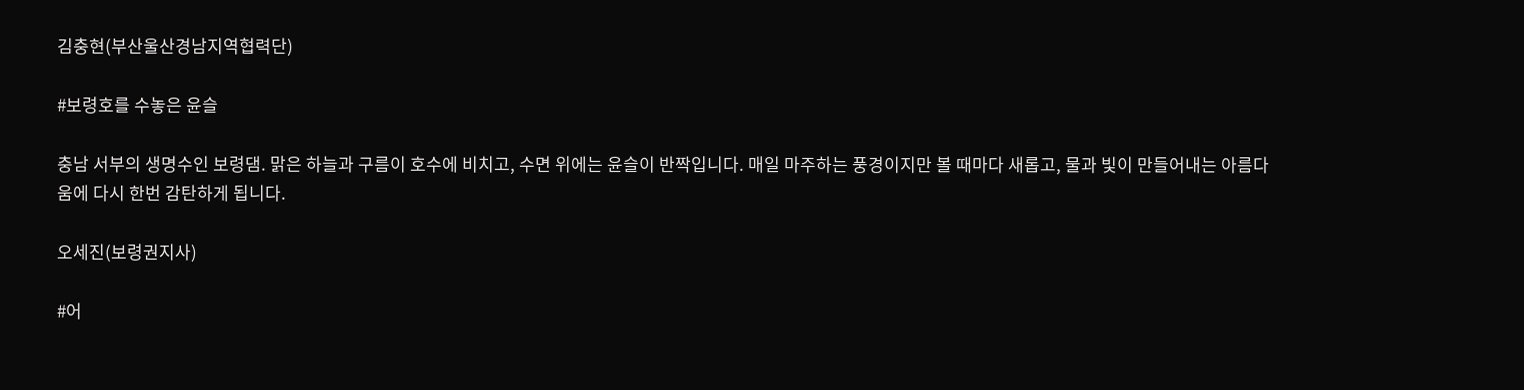김충현(부산울산경남지역협력단)

#보령호를 수놓은 윤슬

충남 서부의 생명수인 보령댐. 맑은 하늘과 구름이 호수에 비치고, 수면 위에는 윤슬이 반짝입니다. 매일 마주하는 풍경이지만 볼 때마다 새롭고, 물과 빛이 만들어내는 아름다움에 다시 한번 감탄하게 됩니다.

오세진(보령권지사)

#어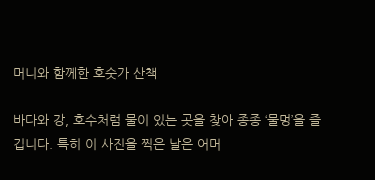머니와 함께한 호숫가 산책

바다와 강, 호수처럼 물이 있는 곳을 찾아 종종 ‘물멍’을 즐깁니다. 특히 이 사진을 찍은 날은 어머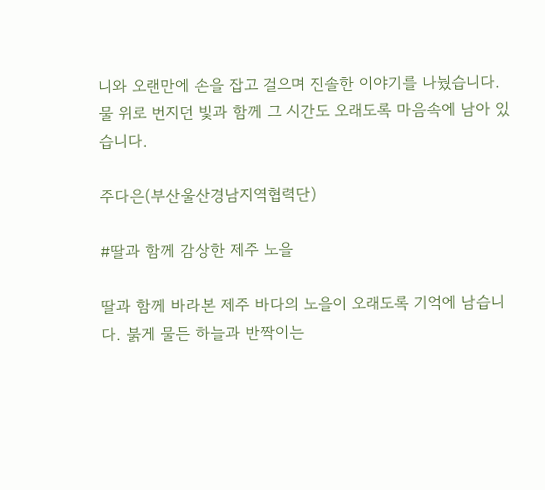니와 오랜만에 손을 잡고 걸으며 진솔한 이야기를 나눴습니다. 물 위로 번지던 빛과 함께 그 시간도 오래도록 마음속에 남아 있습니다.

주다은(부산울산경남지역협력단)

#딸과 함께 감상한 제주 노을

딸과 함께 바라본 제주 바다의 노을이 오래도록 기억에 남습니다. 붉게 물든 하늘과 반짝이는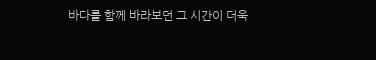바다를 함께 바라보던 그 시간이 더욱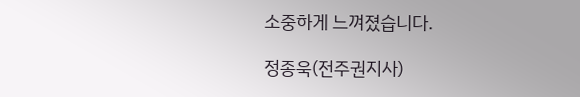소중하게 느껴졌습니다.

정종욱(전주권지사)